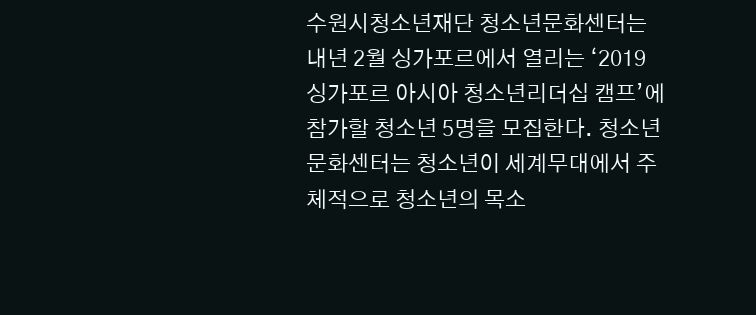수원시청소년재단 청소년문화센터는 내년 2월 싱가포르에서 열리는 ‘2019 싱가포르 아시아 청소년리더십 캠프’에 참가할 청소년 5명을 모집한다. 청소년문화센터는 청소년이 세계무대에서 주체적으로 청소년의 목소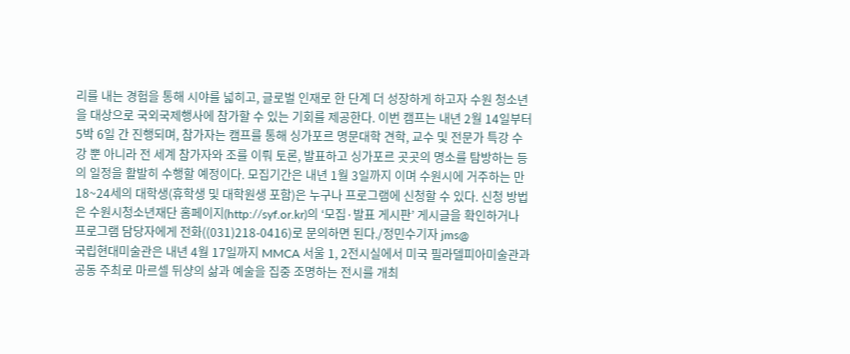리를 내는 경험을 통해 시야를 넓히고, 글로벌 인재로 한 단계 더 성장하게 하고자 수원 청소년을 대상으로 국외국제행사에 참가할 수 있는 기회를 제공한다. 이번 캠프는 내년 2월 14일부터 5박 6일 간 진행되며, 참가자는 캠프를 통해 싱가포르 명문대학 견학, 교수 및 전문가 특강 수강 뿐 아니라 전 세계 참가자와 조를 이뤄 토론, 발표하고 싱가포르 곳곳의 명소를 탐방하는 등의 일정을 활발히 수행할 예정이다. 모집기간은 내년 1월 3일까지 이며 수원시에 거주하는 만 18~24세의 대학생(휴학생 및 대학원생 포함)은 누구나 프로그램에 신청할 수 있다. 신청 방법은 수원시청소년재단 홈페이지(http://syf.or.kr)의 ‘모집·발표 게시판’ 게시글을 확인하거나 프로그램 담당자에게 전화((031)218-0416)로 문의하면 된다./정민수기자 jms@
국립현대미술관은 내년 4월 17일까지 MMCA 서울 1, 2전시실에서 미국 필라델피아미술관과 공동 주최로 마르셀 뒤샹의 삶과 예술을 집중 조명하는 전시를 개최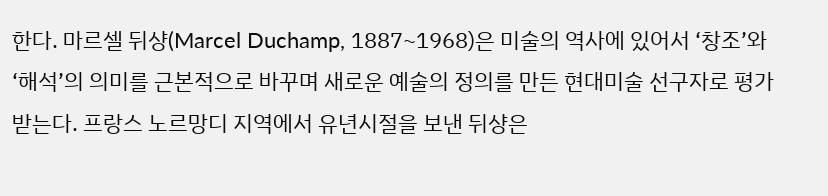한다. 마르셀 뒤샹(Marcel Duchamp, 1887~1968)은 미술의 역사에 있어서 ‘창조’와 ‘해석’의 의미를 근본적으로 바꾸며 새로운 예술의 정의를 만든 현대미술 선구자로 평가받는다. 프랑스 노르망디 지역에서 유년시절을 보낸 뒤샹은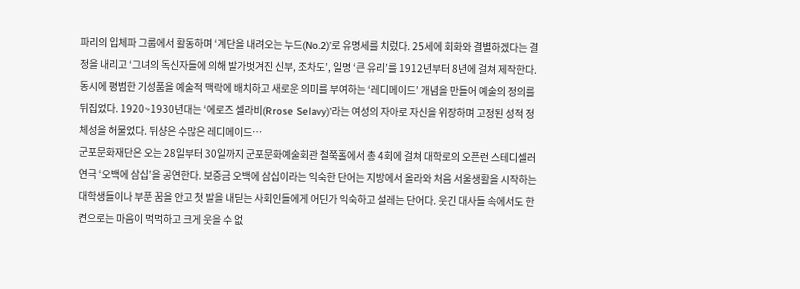파리의 입체파 그룹에서 활동하며 ‘계단을 내려오는 누드(No.2)’로 유명세를 치렀다. 25세에 회화와 결별하겠다는 결정을 내리고 ‘그녀의 독신자들에 의해 발가벗겨진 신부, 조차도’, 일명 ‘큰 유리’를 1912년부터 8년에 걸쳐 제작한다. 동시에 평범한 기성품을 예술적 맥락에 배치하고 새로운 의미를 부여하는 ‘레디메이드’ 개념을 만들어 예술의 정의를 뒤집었다. 1920~1930년대는 ‘에로즈 셀라비(Rrose Selavy)’라는 여성의 자아로 자신을 위장하며 고정된 성적 정체성을 허물었다. 뒤샹은 수많은 레디메이드…
군포문화재단은 오는 28일부터 30일까지 군포문화예술회관 철쭉홀에서 총 4회에 걸쳐 대학로의 오픈런 스테디셀러 연극 ‘오백에 삼십’을 공연한다. 보증금 오백에 삼십이라는 익숙한 단어는 지방에서 올라와 처음 서울생활을 시작하는 대학생들이나 부푼 꿈을 안고 첫 발을 내딛는 사회인들에게 어딘가 익숙하고 설레는 단어다. 웃긴 대사들 속에서도 한켠으로는 마음이 먹먹하고 크게 웃을 수 없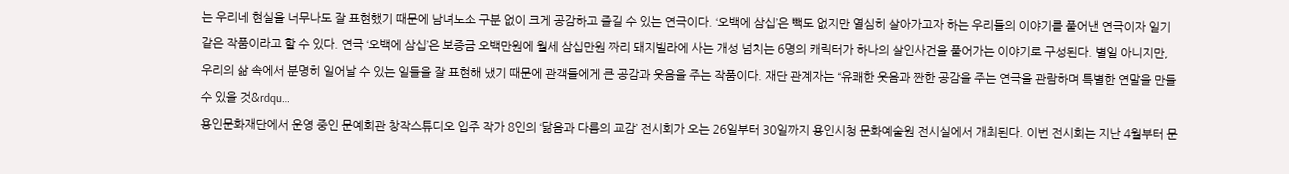는 우리네 현실을 너무나도 잘 표현했기 때문에 남녀노소 구분 없이 크게 공감하고 즐길 수 있는 연극이다. ‘오백에 삼십’은 빽도 없지만 열심히 살아가고자 하는 우리들의 이야기를 풀어낸 연극이자 일기 같은 작품이라고 할 수 있다. 연극 ‘오백에 삼십’은 보증금 오백만원에 월세 삼십만원 짜리 돼지빌라에 사는 개성 넘치는 6명의 캐릭터가 하나의 살인사건을 풀어가는 이야기로 구성된다. 별일 아니지만, 우리의 삶 속에서 분명히 일어날 수 있는 일들을 잘 표현해 냈기 때문에 관객들에게 큰 공감과 웃음을 주는 작품이다. 재단 관계자는 “유쾌한 웃음과 짠한 공감을 주는 연극을 관람하며 특별한 연말을 만들 수 있을 것&rdqu…
용인문화재단에서 운영 중인 문예회관 창작스튜디오 입주 작가 8인의 ‘닮음과 다름의 교감’ 전시회가 오는 26일부터 30일까지 용인시청 문화예술원 전시실에서 개최된다. 이번 전시회는 지난 4월부터 문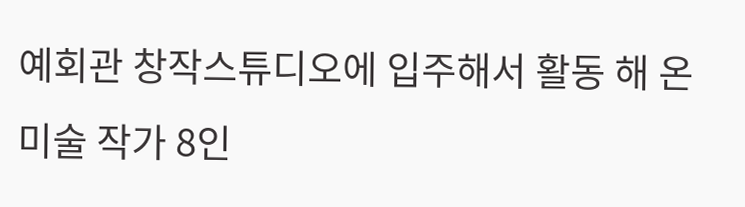예회관 창작스튜디오에 입주해서 활동 해 온 미술 작가 8인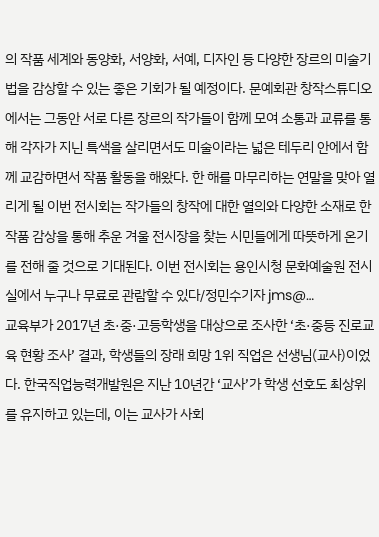의 작품 세계와 동양화, 서양화, 서예, 디자인 등 다양한 장르의 미술기법을 감상할 수 있는 좋은 기회가 될 예정이다. 문예회관 창작스튜디오에서는 그동안 서로 다른 장르의 작가들이 함께 모여 소통과 교류를 통해 각자가 지닌 특색을 살리면서도 미술이라는 넓은 테두리 안에서 함께 교감하면서 작품 활동을 해왔다. 한 해를 마무리하는 연말을 맞아 열리게 될 이번 전시회는 작가들의 창작에 대한 열의와 다양한 소재로 한 작품 감상을 통해 추운 겨울 전시장을 찾는 시민들에게 따뜻하게 온기를 전해 줄 것으로 기대된다. 이번 전시회는 용인시청 문화예술원 전시실에서 누구나 무료로 관람할 수 있다/정민수기자 jms@…
교육부가 2017년 초·중·고등학생을 대상으로 조사한 ‘초·중등 진로교육 현황 조사’ 결과, 학생들의 장래 희망 1위 직업은 선생님(교사)이었다. 한국직업능력개발원은 지난 10년간 ‘교사’가 학생 선호도 최상위를 유지하고 있는데, 이는 교사가 사회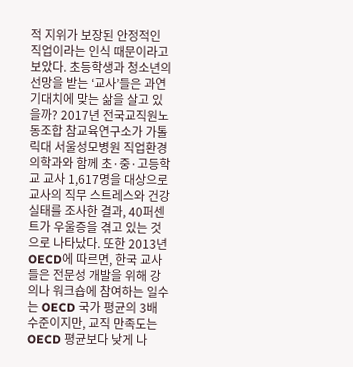적 지위가 보장된 안정적인 직업이라는 인식 때문이라고 보았다. 초등학생과 청소년의 선망을 받는 ‘교사’들은 과연 기대치에 맞는 삶을 살고 있을까? 2017년 전국교직원노동조합 참교육연구소가 가톨릭대 서울성모병원 직업환경의학과와 함께 초·중·고등학교 교사 1,617명을 대상으로 교사의 직무 스트레스와 건강실태를 조사한 결과, 40퍼센트가 우울증을 겪고 있는 것으로 나타났다. 또한 2013년 OECD에 따르면, 한국 교사들은 전문성 개발을 위해 강의나 워크숍에 참여하는 일수는 OECD 국가 평균의 3배 수준이지만, 교직 만족도는 OECD 평균보다 낮게 나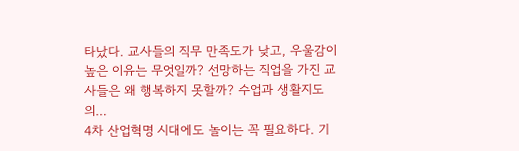타났다. 교사들의 직무 만족도가 낮고, 우울감이 높은 이유는 무엇일까? 선망하는 직업을 가진 교사들은 왜 행복하지 못할까? 수업과 생활지도의…
4차 산업혁명 시대에도 놀이는 꼭 필요하다. 기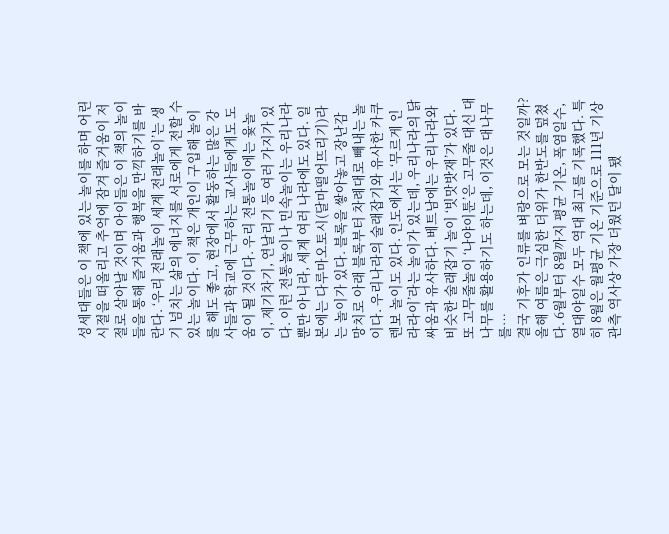성세대들은 이 책에 있는 놀이를 하며 어린 시절을 떠올리고 추억에 잠겨 즐거움이 저절로 살아날 것이며 아이들은 이 책의 놀이들을 통해 즐거움과 행복을 만끽하기를 바란다. ‘우리 전래놀이 세계 전래놀이’는 생기 넘치는 삶의 에너지를 서로에게 전할 수 있는 놀이다. 이 책은 개인이 구입해 놀이를 해도 좋고, 현장에서 활동하는 많은 강사들과 학교에 근무하는 교사들에게도 도움이 될 것이다. 우리 전통놀이에는 윷놀이, 제기차기, 연날리기 등 여러 가지가 있다. 이런 전통놀이나 민속놀이는 우리나라뿐만 아니라, 세계 여러 나라에도 있다. 일본에는 다루마오토시(달마떨어뜨리기)라는 놀이가 있다. 블록을 쌓아놓고 장난감 망치로 아래 블록부터 차례대로 빼내는 놀이다. 우리나라의 술래잡기와 유사한 카쿠렌보 놀이도 있다. 인도에서는 ‘무르게 인 라라이’라는 놀이가 있는데, 우리나라의 닭싸움과 유사하다. 베트남에는 우리나라와 비슷한 술래잡기 놀이 ‘빗맛밧재’가 있다. 또 고무줄놀이 ‘나야이툰’은 고무줄 대신 대나무를 활용하기도 하는데, 이것은 대나무를…
결국 기후가 인류를 벼랑으로 모는 것일까? 올해 여름은 극심한 더위가 한반도를 덮쳤다. 6월부터 8월까지 평균 기온, 폭염일수, 열대야일수 모두 역대 최고를 기록했다. 특히 8월은 월평균 기온 기준으로 111년 기상 관측 역사상 가장 더웠던 달이 됐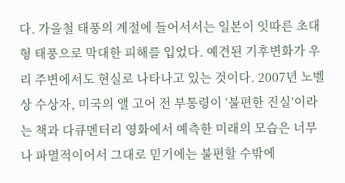다. 가을철 태풍의 계절에 들어서서는 일본이 잇따른 초대형 태풍으로 막대한 피해를 입었다. 예견된 기후변화가 우리 주변에서도 현실로 나타나고 있는 것이다. 2007년 노벨상 수상자, 미국의 앨 고어 전 부통령이 ‘불편한 진실’이라는 책과 다큐멘터리 영화에서 예측한 미래의 모습은 너무나 파멸적이어서 그대로 믿기에는 불편할 수밖에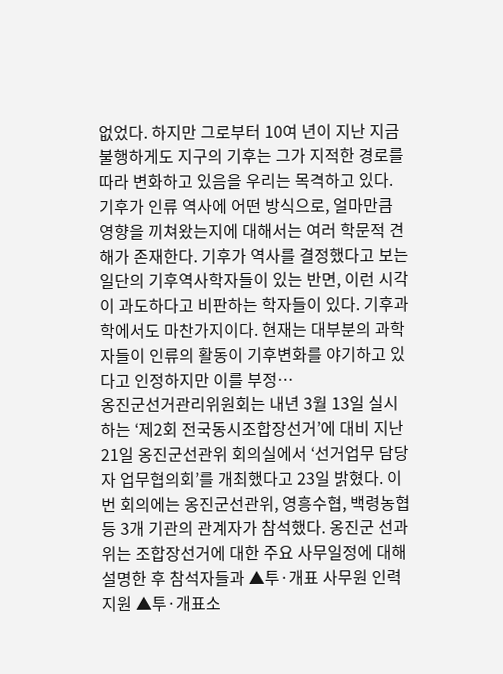없었다. 하지만 그로부터 10여 년이 지난 지금 불행하게도 지구의 기후는 그가 지적한 경로를 따라 변화하고 있음을 우리는 목격하고 있다. 기후가 인류 역사에 어떤 방식으로, 얼마만큼 영향을 끼쳐왔는지에 대해서는 여러 학문적 견해가 존재한다. 기후가 역사를 결정했다고 보는 일단의 기후역사학자들이 있는 반면, 이런 시각이 과도하다고 비판하는 학자들이 있다. 기후과학에서도 마찬가지이다. 현재는 대부분의 과학자들이 인류의 활동이 기후변화를 야기하고 있다고 인정하지만 이를 부정…
옹진군선거관리위원회는 내년 3월 13일 실시하는 ‘제2회 전국동시조합장선거’에 대비 지난 21일 옹진군선관위 회의실에서 ‘선거업무 담당자 업무협의회’를 개최했다고 23일 밝혔다. 이번 회의에는 옹진군선관위, 영흥수협, 백령농협 등 3개 기관의 관계자가 참석했다. 옹진군 선과위는 조합장선거에 대한 주요 사무일정에 대해 설명한 후 참석자들과 ▲투·개표 사무원 인력지원 ▲투·개표소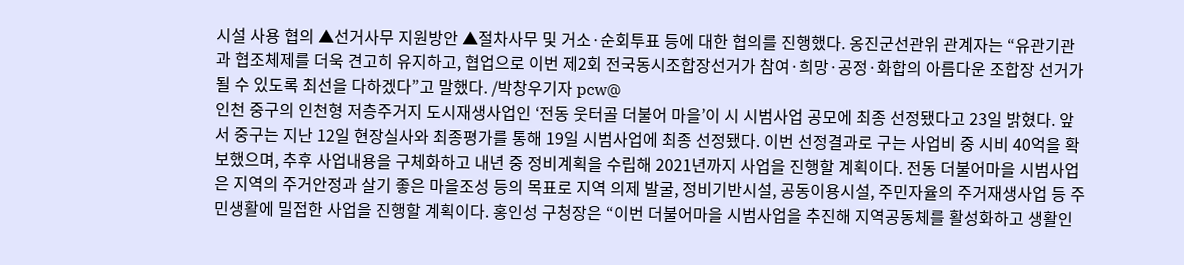시설 사용 협의 ▲선거사무 지원방안 ▲절차사무 및 거소·순회투표 등에 대한 협의를 진행했다. 옹진군선관위 관계자는 “유관기관과 협조체제를 더욱 견고히 유지하고, 협업으로 이번 제2회 전국동시조합장선거가 참여·희망·공정·화합의 아름다운 조합장 선거가 될 수 있도록 최선을 다하겠다”고 말했다. /박창우기자 pcw@
인천 중구의 인천형 저층주거지 도시재생사업인 ‘전동 웃터골 더불어 마을’이 시 시범사업 공모에 최종 선정됐다고 23일 밝혔다. 앞서 중구는 지난 12일 현장실사와 최종평가를 통해 19일 시범사업에 최종 선정됐다. 이번 선정결과로 구는 사업비 중 시비 40억을 확보했으며, 추후 사업내용을 구체화하고 내년 중 정비계획을 수립해 2021년까지 사업을 진행할 계획이다. 전동 더불어마을 시범사업은 지역의 주거안정과 살기 좋은 마을조성 등의 목표로 지역 의제 발굴, 정비기반시설, 공동이용시설, 주민자율의 주거재생사업 등 주민생활에 밀접한 사업을 진행할 계획이다. 홍인성 구청장은 “이번 더불어마을 시범사업을 추진해 지역공동체를 활성화하고 생활인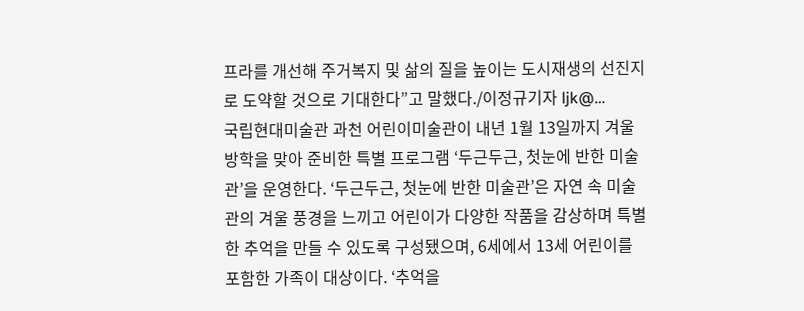프라를 개선해 주거복지 및 삶의 질을 높이는 도시재생의 선진지로 도약할 것으로 기대한다”고 말했다./이정규기자 ljk@…
국립현대미술관 과천 어린이미술관이 내년 1월 13일까지 겨울방학을 맞아 준비한 특별 프로그램 ‘두근두근, 첫눈에 반한 미술관’을 운영한다. ‘두근두근, 첫눈에 반한 미술관’은 자연 속 미술관의 겨울 풍경을 느끼고 어린이가 다양한 작품을 감상하며 특별한 추억을 만들 수 있도록 구성됐으며, 6세에서 13세 어린이를 포함한 가족이 대상이다. ‘추억을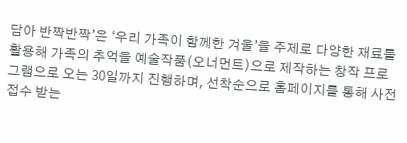담아 반짝반짝’은 ‘우리 가족이 함께한 겨울’을 주제로 다양한 재료를 활용해 가족의 추억을 예술작품(오너먼트)으로 제작하는 창작 프로그램으로 오는 30일까지 진행하며, 선착순으로 홈페이지를 통해 사전접수 받는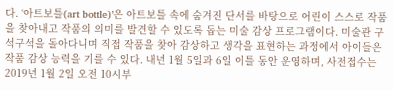다. ‘아트보틀(art bottle)’은 아트보틀 속에 숨겨진 단서를 바탕으로 어린이 스스로 작품을 찾아내고 작품의 의미를 발견할 수 있도록 돕는 미술 감상 프로그램이다. 미술관 구석구석을 돌아다니며 직접 작품을 찾아 감상하고 생각을 표현하는 과정에서 아이들은 작품 감상 능력을 기를 수 있다. 내년 1월 5일과 6일 이틀 동안 운영하며, 사전접수는 2019년 1월 2일 오전 10시부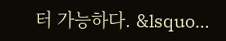터 가능하다. &lsquo…